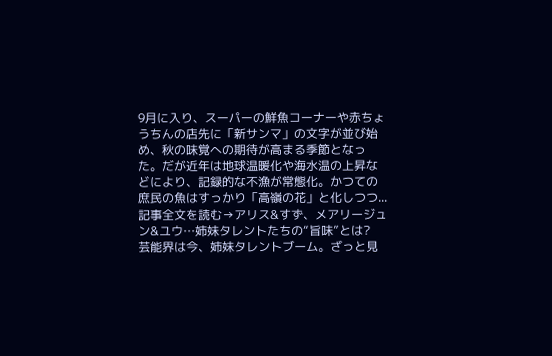9月に入り、スーパーの鮮魚コーナーや赤ちょうちんの店先に「新サンマ」の文字が並び始め、秋の味覚への期待が高まる季節となった。だが近年は地球温暖化や海水温の上昇などにより、記録的な不漁が常態化。かつての庶民の魚はすっかり「高嶺の花」と化しつつ...
記事全文を読む→アリス&すず、メアリージュン&ユウ…姉妹タレントたちの“旨味”とは?
芸能界は今、姉妹タレントブーム。ざっと見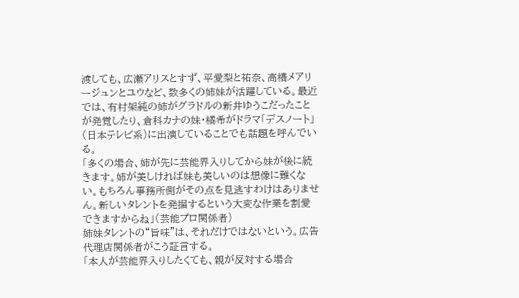渡しても、広瀬アリスとすず、平愛梨と祐奈、高橋メアリージュンとユウなど、数多くの姉妹が活躍している。最近では、有村架純の姉がグラドルの新井ゆうこだったことが発覚したり、倉科カナの妹・橘希がドラマ「デスノート」(日本テレビ系)に出演していることでも話題を呼んでいる。
「多くの場合、姉が先に芸能界入りしてから妹が後に続きます。姉が美しければ妹も美しいのは想像に難くない。もちろん事務所側がその点を見逃すわけはありません。新しいタレントを発掘するという大変な作業を割愛できますからね」(芸能プロ関係者)
姉妹タレントの“旨味”は、それだけではないという。広告代理店関係者がこう証言する。
「本人が芸能界入りしたくても、親が反対する場合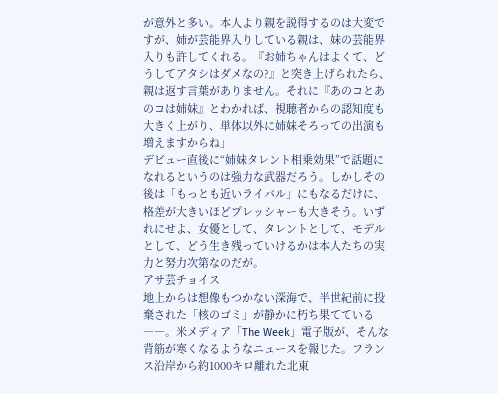が意外と多い。本人より親を説得するのは大変ですが、姉が芸能界入りしている親は、妹の芸能界入りも許してくれる。『お姉ちゃんはよくて、どうしてアタシはダメなの?』と突き上げられたら、親は返す言葉がありません。それに『あのコとあのコは姉妹』とわかれば、視聴者からの認知度も大きく上がり、単体以外に姉妹そろっての出演も増えますからね」
デビュー直後に“姉妹タレント相乗効果”で話題になれるというのは強力な武器だろう。しかしその後は「もっとも近いライバル」にもなるだけに、格差が大きいほどプレッシャーも大きそう。いずれにせよ、女優として、タレントとして、モデルとして、どう生き残っていけるかは本人たちの実力と努力次第なのだが。
アサ芸チョイス
地上からは想像もつかない深海で、半世紀前に投棄された「核のゴミ」が静かに朽ち果てている――。米メディア「The Week」電子版が、そんな背筋が寒くなるようなニュースを報じた。フランス沿岸から約1000キロ離れた北東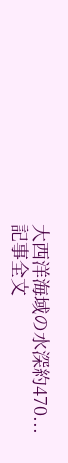大西洋海域の水深約470...
記事全文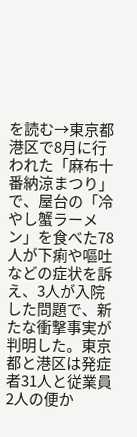を読む→東京都港区で8月に行われた「麻布十番納涼まつり」で、屋台の「冷やし蟹ラーメン」を食べた78人が下痢や嘔吐などの症状を訴え、3人が入院した問題で、新たな衝撃事実が判明した。東京都と港区は発症者31人と従業員2人の便か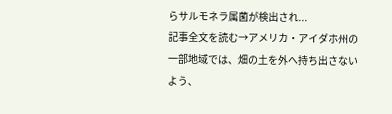らサルモネラ属菌が検出され...
記事全文を読む→アメリカ・アイダホ州の一部地域では、畑の土を外へ持ち出さないよう、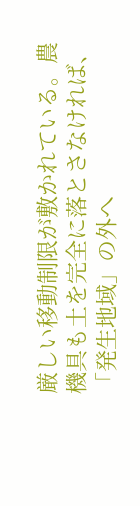厳しい移動制限が敷かれている。農機具も土を完全に落とさなければ、「発生地域」の外へ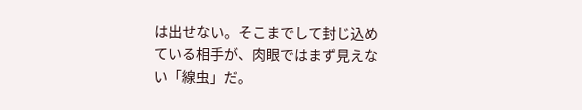は出せない。そこまでして封じ込めている相手が、肉眼ではまず見えない「線虫」だ。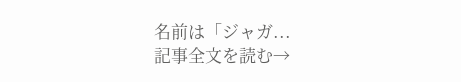名前は「ジャガ...
記事全文を読む→